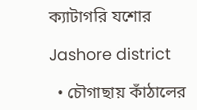ক্যাটাগরি যশোর

Jashore district

  • চৌগাছায় কাঁঠালের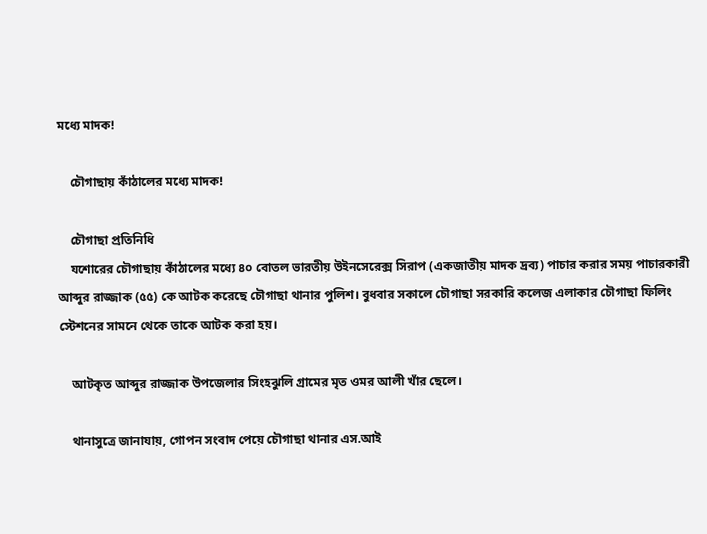মধ্যে মাদক!

    চৌগাছায় কাঁঠালের মধ্যে মাদক!

    চৌগাছা প্রতিনিধি
    যশোরের চৌগাছায় কাঁঠালের মধ্যে ৪০ বোতল ভারতীয় উইনসেরেক্স সিরাপ (একজাতীয় মাদক দ্রব্য) পাচার করার সময় পাচারকারী আব্দুর রাজ্জাক (৫৫) কে আটক করেছে চৌগাছা থানার পুলিশ। বুধবার সকালে চৌগাছা সরকারি কলেজ এলাকার চৌগাছা ফিলিং স্টেশনের সামনে থেকে তাকে আটক করা হয়।

    আটকৃত আব্দুর রাজ্জাক উপজেলার সিংহঝুলি গ্রামের মৃত ওমর আলী খাঁর ছেলে।

    থানাসুত্রে জানাযায়, গোপন সংবাদ পেয়ে চৌগাছা থানার এস.আই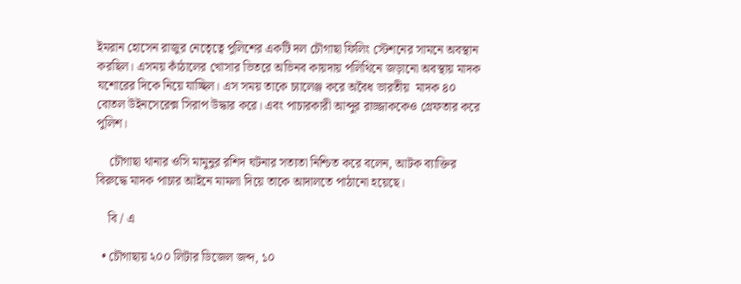ইমরান হোসেন রাজুর নেতেৃত্বে পুলিশের একটি দল চৌগাছা ফিলিং স্টেশনের সামনে অবস্থান করছিল। এসময় কাঁঠালের খোসার ভিতরে অভিনব কায়দায় পলিথিনে জড়ানো অবস্থায় মাদক যশোরের দিকে নিয়ে যাচ্ছিল। এস সময় তাকে চ্যালেঞ্জ করে অবৈধ ভারতীয়  মাদক ৪০ বোতল উইনসেরেক্স সিরাপ উদ্ধার করে। এবং পাচারকারী আব্দুর রাজ্জাককেও গ্রেফতার করে পুলিশ।

    চৌগাছা থানার ওসি মামুনুর রশিদ ঘটনার সত্যতা নিশ্চিত করে বলেন, আটক ব্যাক্তির বিরুদ্ধে মাদক পাচার আইনে মামলা দিয়ে তাকে আদালতে পাঠানো হয়েছে।

    বি / এ

  • চৌগাছায় ২০০ লিটার ডিজেল জব্দ, ১০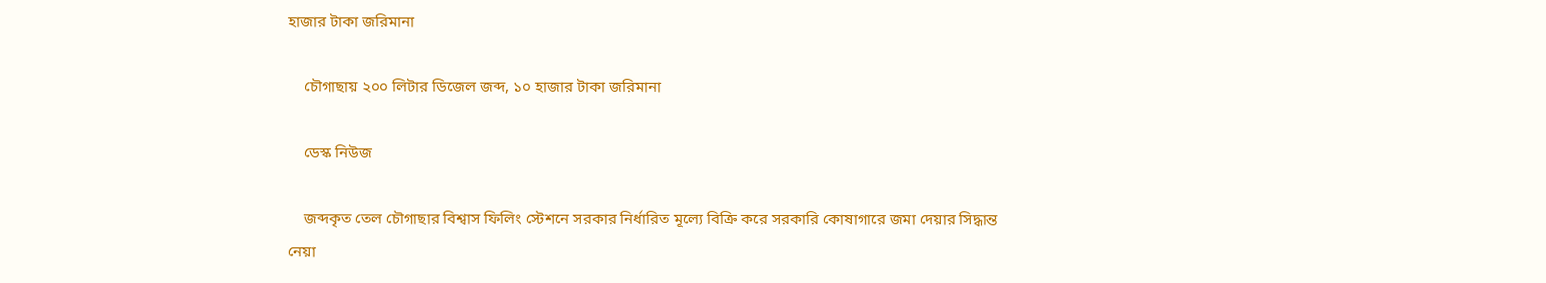হাজার টাকা জরিমানা

    চৌগাছায় ২০০ লিটার ডিজেল জব্দ, ১০ হাজার টাকা জরিমানা

    ডেস্ক নিউজ

    জব্দকৃত তেল চৌগাছার বিশ্বাস ফিলিং স্টেশনে সরকার নির্ধারিত মূল্যে বিক্রি করে সরকারি কোষাগারে জমা দেয়ার সিদ্ধান্ত নেয়া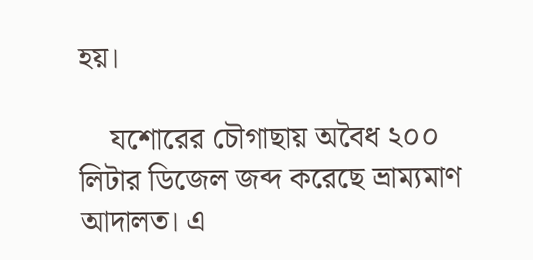হয়।

    যশোরের চৌগাছায় অবৈধ ২০০ লিটার ডিজেল জব্দ করেছে ভ্রাম্যমাণ আদালত। এ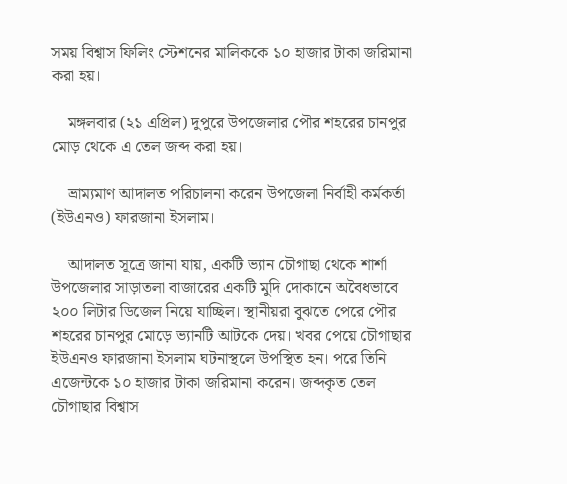সময় বিশ্বাস ফিলিং স্টেশনের মালিককে ১০ হাজার টাকা জরিমানা করা হয়।

    মঙ্গলবার (২১ এপ্রিল) দুপুরে উপজেলার পৌর শহরের চানপুর মোড় থেকে এ তেল জব্দ করা হয়।

    ভ্রাম্যমাণ আদালত পরিচালনা করেন উপজেলা নির্বাহী কর্মকর্তা (ইউএনও) ফারজানা ইসলাম।

    আদালত সূত্রে জানা যায়, একটি ভ্যান চৌগাছা থেকে শার্শা উপজেলার সাড়াতলা বাজারের একটি মুদি দোকানে অবৈধভাবে ২০০ লিটার ডিজেল নিয়ে যাচ্ছিল। স্থানীয়রা বুঝতে পেরে পৌর শহরের চানপুর মোড়ে ভ্যানটি আটকে দেয়। খবর পেয়ে চৌগাছার ইউএনও ফারজানা ইসলাম ঘটনাস্থলে উপস্থিত হন। পরে তিনি এজেন্টকে ১০ হাজার টাকা জরিমানা করেন। জব্দকৃত তেল চৌগাছার বিশ্বাস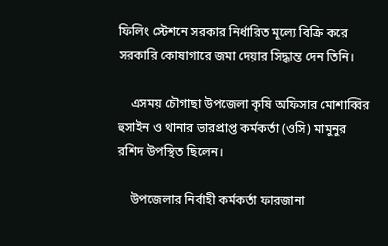ফিলিং স্টেশনে সরকার নির্ধারিত মূল্যে বিক্রি করে সরকারি কোষাগারে জমা দেয়ার সিদ্ধান্ত দেন তিনি।

    এসময় চৌগাছা উপজেলা কৃষি অফিসার মোশাব্বির হুসাইন ও থানার ভারপ্রাপ্ত কর্মকর্তা (ওসি) মামুনুর রশিদ উপস্থিত ছিলেন।

    উপজেলার নির্বাহী কর্মকর্তা ফারজানা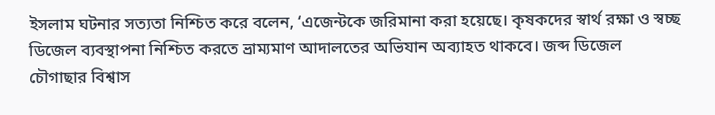ইসলাম ঘটনার সত্যতা নিশ্চিত করে বলেন, ‘এজেন্টকে জরিমানা করা হয়েছে। কৃষকদের স্বার্থ রক্ষা ও স্বচ্ছ ডিজেল ব্যবস্থাপনা নিশ্চিত করতে ভ্রাম্যমাণ আদালতের অভিযান অব্যাহত থাকবে। জব্দ ডিজেল চৌগাছার বিশ্বাস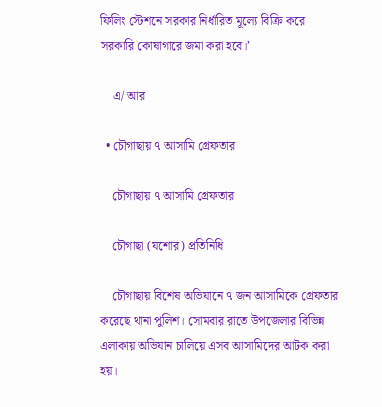ফিলিং স্টেশনে সরকার নির্ধারিত মূল্যে বিক্রি করে সরকারি কোষাগারে জমা করা হবে।’

    এ/ আর

  • চৌগাছায় ৭ আসামি গ্রেফতার

    চৌগাছায় ৭ আসামি গ্রেফতার

    চৌগাছা (যশোর) প্রতিনিধি

    চৌগাছায় বিশেষ অভিযানে ৭ জন আসামিকে গ্রেফতার করেছে থানা পুলিশ। সোমবার রাতে উপজেলার বিভিন্ন এলাকায় অভিযান চালিয়ে এসব আসামিদের আটক করা হয়।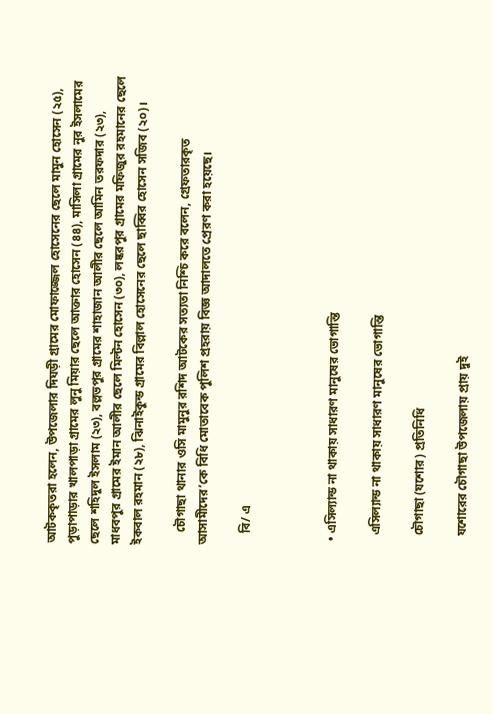আটককৃতরা হলেন, উপজেলার দিঘড়ী গ্রামের মোফাজ্জেল হোসেনের ছেলে মামুন হোসেন (২৫), পুড়াপাড়ার খালপাড়া গ্রামের লুনু মিয়ার ছেলে আক্তার হোসেন (৪৪), মাসিলা গ্রামের নুর ইসলামের ছেলে শহিদুল ইসলাম (২৩), বল্লভপুর গ্রামের শাহাজান আলীর ছেলে আমিন তরফদার (২৩), মাধবপুর গ্রামের ইমান আলীর ছেলে মিল্টন হোসেন (৩০), লষ্করপুর গ্রামের মফিজুর রহমানের ছেলে ইকবাল রহমান (২৮), ঝিনাইকুন্ড গ্রামের বিল্লাল হোসেনের ছেলে ছাব্বির হোসেন সজিব (২০)।

    চৌগাছা থানার ওসি মামুনুর রশিদ আটকের সত্যতা নিশ্চি করে বলেন, গ্রেফতারকৃত আসামীদের’কে বিধি মোতাবেক পুলিশ প্রহরায় বিজ্ঞ আদালতে প্রেরণ করা হয়েছে।

    বি/ এ



  • এসিল্যান্ড না থাকায় সাধারণ মানুষের ভোগান্তি

    এসিল্যান্ড না থাকায় সাধারণ মানুষের ভোগান্তি

    চৌগাছা (যশোর) প্রতিনিধি

    যশোরের চৌগাছা উপজেলায় প্রায় দুই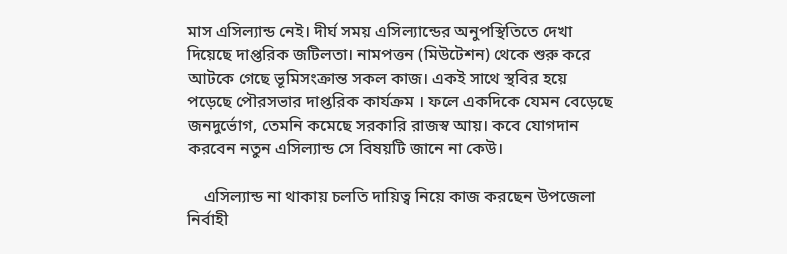মাস এসিল্যান্ড নেই। দীর্ঘ সময় এসিল্যান্ডের অনুপস্থিতিতে দেখা দিয়েছে দাপ্তরিক জটিলতা। নামপত্তন (মিউটেশন) থেকে শুরু করে আটকে গেছে ভূমিসংক্রান্ত সকল কাজ। একই সাথে স্থবির হয়ে পড়েছে পৌরসভার দাপ্তরিক কার্যক্রম । ফলে একদিকে যেমন বেড়েছে জনদুর্ভোগ, তেমনি কমেছে সরকারি রাজস্ব আয়। কবে যোগদান করবেন নতুন এসিল্যান্ড সে বিষয়টি জানে না কেউ।

    এসিল্যান্ড না থাকায় চলতি দায়িত্ব নিয়ে কাজ করছেন উপজেলা নির্বাহী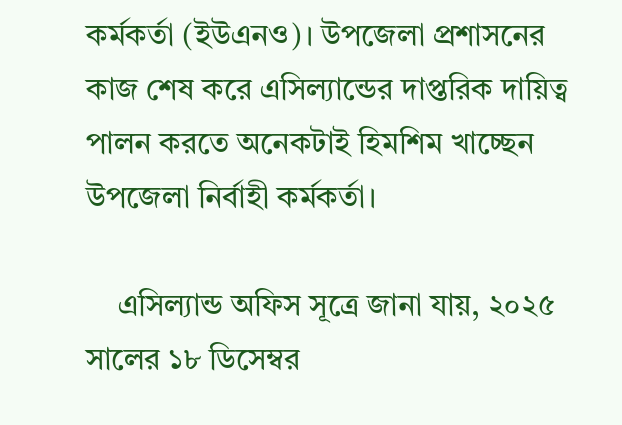কর্মকর্তা (ইউএনও)। উপজেলা প্রশাসনের কাজ শেষ করে এসিল্যান্ডের দাপ্তরিক দায়িত্ব পালন করতে অনেকটাই হিমশিম খাচ্ছেন উপজেলা নির্বাহী কর্মকর্তা।

    এসিল্যান্ড অফিস সূত্রে জানা যায়, ২০২৫ সালের ১৮ ডিসেম্বর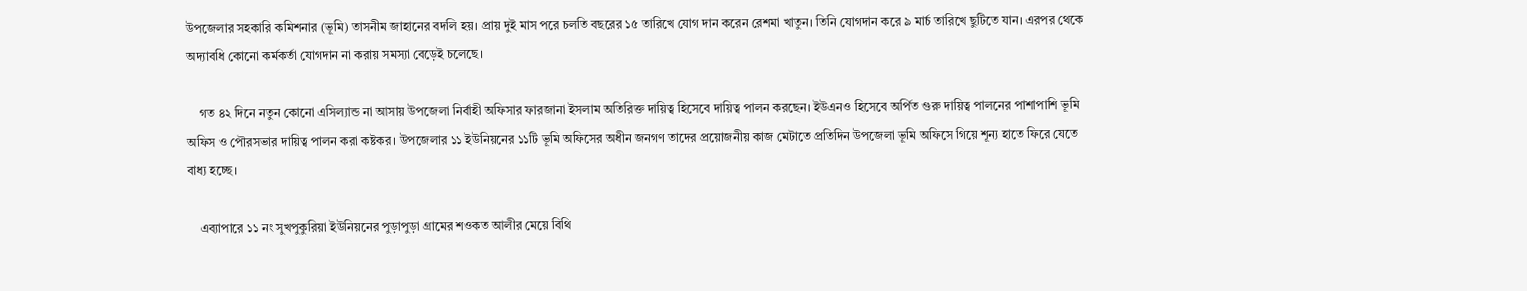উপজেলার সহকারি কমিশনার (ভূমি) তাসনীম জাহানের বদলি হয়। প্রায় দুই মাস পরে চলতি বছরের ১৫ তারিখে যোগ দান করেন রেশমা খাতুন। তিনি যোগদান করে ৯ মার্চ তারিখে ছুটিতে যান। এরপর থেকে অদ্যাবধি কোনো কর্মকর্তা যোগদান না করায় সমস্যা বেড়েই চলেছে।

    গত ৪২ দিনে নতুন কোনো এসিল্যান্ড না আসায় উপজেলা নির্বাহী অফিসার ফারজানা ইসলাম অতিরিক্ত দায়িত্ব হিসেবে দায়িত্ব পালন করছেন। ইউএনও হিসেবে অর্পিত গুরু দায়িত্ব পালনের পাশাপাশি ভূমি অফিস ও পৌরসভার দায়িত্ব পালন করা কষ্টকর। উপজেলার ১১ ইউনিয়নের ১১টি ভূমি অফিসের অধীন জনগণ তাদের প্রয়োজনীয় কাজ মেটাতে প্রতিদিন উপজেলা ভূমি অফিসে গিয়ে শূন্য হাতে ফিরে যেতে বাধ্য হচ্ছে।

    এব্যাপারে ১১ নং সুখপুকুরিয়া ইউনিয়নের পুড়াপুড়া গ্রামের শওকত আলীর মেয়ে বিথি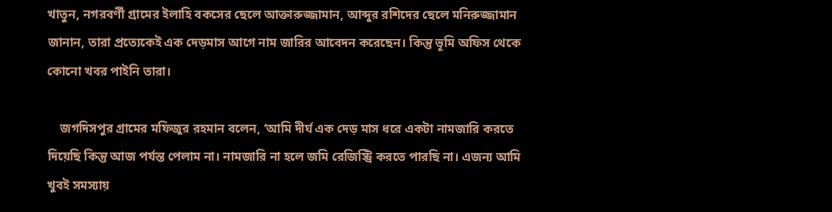খাতুন, নগরবর্ণী গ্রামের ইলাহি বকসের ছেলে আক্তারুজ্জামান, আব্দুর রশিদের ছেলে মনিরুজ্জামান জানান, তারা প্রত্যেকেই এক দেড়মাস আগে নাম জারির আবেদন করেছেন। কিন্তু ভূমি অফিস থেকে কোনো খবর পাইনি তারা।

    জগদিসপুর গ্রামের মফিজুর রহমান বলেন, ‘আমি দীর্ঘ এক দেড় মাস ধরে একটা নামজারি করতে দিয়েছি কিন্তু আজ পর্যন্ত পেলাম না। নামজারি না হলে জমি রেজিস্ট্রি করতে পারছি না। এজন্য আমি খুবই সমস্যায়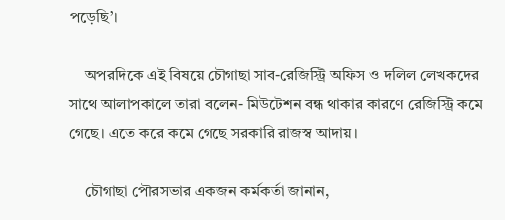পড়েছি’।

    অপরদিকে এই বিষয়ে চৌগাছা সাব-রেজিস্ট্রি অফিস ও দলিল লেখকদের সাথে আলাপকালে তারা বলেন- মিউটেশন বন্ধ থাকার কারণে রেজিস্ট্রি কমে গেছে। এতে করে কমে গেছে সরকারি রাজস্ব আদায়।

    চৌগাছা পৌরসভার একজন কর্মকর্তা জানান,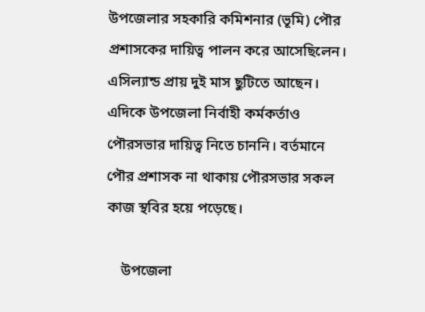উপজেলার সহকারি কমিশনার (ভূমি) পৌর প্রশাসকের দায়িত্ব পালন করে আসেছিলেন। এসিল্যান্ড প্রায় দুই মাস ছুটিতে আছেন। এদিকে উপজেলা নির্বাহী কর্মকর্তাও পৌরসভার দায়িত্ব নিতে চাননি। বর্তমানে পৌর প্রশাসক না থাকায় পৌরসভার সকল কাজ স্থবির হয়ে পড়েছে।

    উপজেলা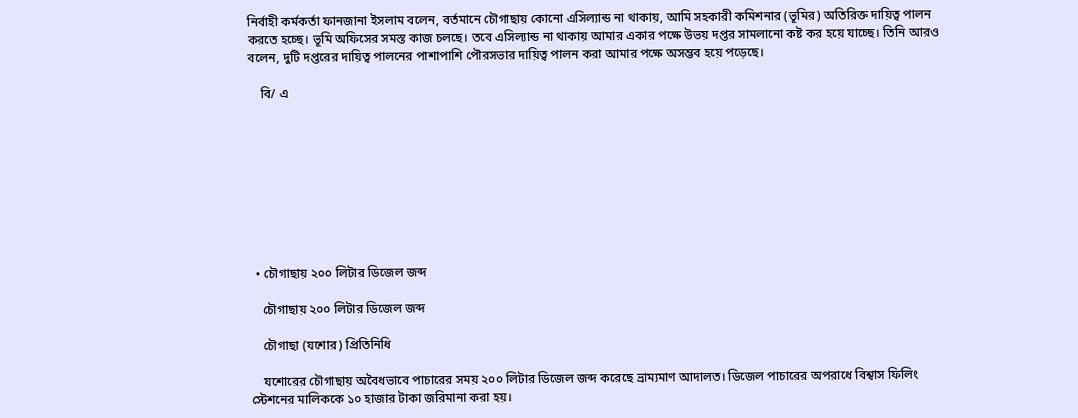নির্বাহী কর্মকর্তা ফানজানা ইসলাম বলেন, বর্তমানে চৌগাছায় কোনো এসিল্যান্ড না থাকায়, আমি সহকারী কমিশনার (ভূমির) অতিরিক্ত দায়িত্ব পালন করতে হচ্ছে। ভূমি অফিসের সমস্ত কাজ চলছে। তবে এসিল্যান্ড না থাকায় আমার একার পক্ষে উভয় দপ্তর সামলানো কষ্ট কর হয়ে যাচ্ছে। তিনি আরও বলেন, দুটি দপ্তরের দায়িত্ব পালনের পাশাপাশি পৌরসভার দায়িত্ব পালন করা আমার পক্ষে অসম্ভব হয়ে পড়েছে।

    বি/ এ









  • চৌগাছায় ২০০ লিটার ডিজেল জব্দ

    চৌগাছায় ২০০ লিটার ডিজেল জব্দ

    চৌগাছা (যশোর) প্রিতিনিধি

    যশোরের চৌগাছায় অবৈধভাবে পাচারের সময় ২০০ লিটার ডিজেল জব্দ করেছে ভ্রাম্যমাণ আদালত। ডিজেল পাচারের অপরাধে বিশ্বাস ফিলিং স্টেশনের মালিককে ১০ হাজার টাকা জরিমানা করা হয়।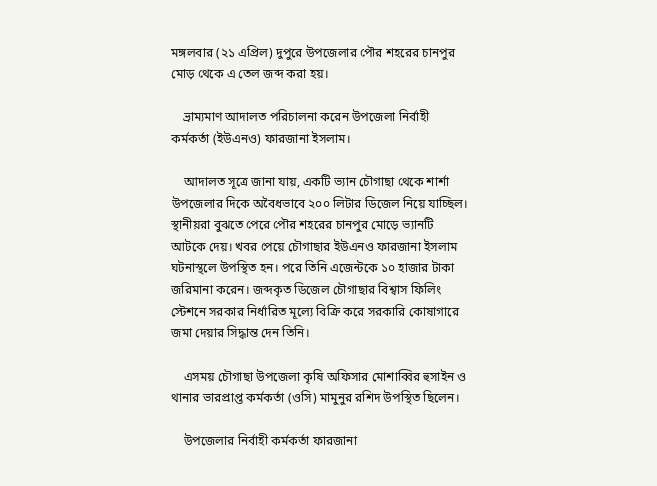মঙ্গলবার (২১ এপ্রিল) দুপুরে উপজেলার পৌর শহরের চানপুর মোড় থেকে এ তেল জব্দ করা হয়।

    ভ্রাম্যমাণ আদালত পরিচালনা করেন উপজেলা নির্বাহী কর্মকর্তা (ইউএনও) ফারজানা ইসলাম।

    আদালত সূত্রে জানা যায়, একটি ভ্যান চৌগাছা থেকে শার্শা উপজেলার দিকে অবৈধভাবে ২০০ লিটার ডিজেল নিয়ে যাচ্ছিল। স্থানীয়রা বুঝতে পেরে পৌর শহরের চানপুর মোড়ে ভ্যানটি আটকে দেয়। খবর পেয়ে চৌগাছার ইউএনও ফারজানা ইসলাম ঘটনাস্থলে উপস্থিত হন। পরে তিনি এজেন্টকে ১০ হাজার টাকা জরিমানা করেন। জব্দকৃত ডিজেল চৌগাছার বিশ্বাস ফিলিং স্টেশনে সরকার নির্ধারিত মূল্যে বিক্রি করে সরকারি কোষাগারে জমা দেয়ার সিদ্ধান্ত দেন তিনি।

    এসময় চৌগাছা উপজেলা কৃষি অফিসার মোশাব্বির হুসাইন ও থানার ভারপ্রাপ্ত কর্মকর্তা (ওসি) মামুনুর রশিদ উপস্থিত ছিলেন।

    উপজেলার নির্বাহী কর্মকর্তা ফারজানা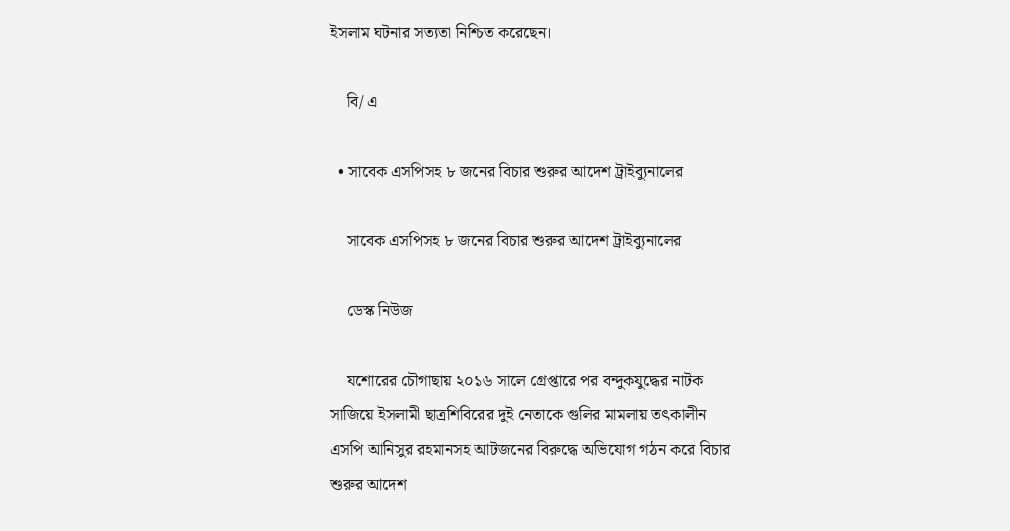ইসলাম ঘটনার সত্যতা নিশ্চিত করেছেন।

    বি/ এ

  • সাবেক এসপিসহ ৮ জনের বিচার শুরুর আদেশ ট্রাইব্যুনালের

    সাবেক এসপিসহ ৮ জনের বিচার শুরুর আদেশ ট্রাইব্যুনালের

    ডেস্ক নিউজ

    যশোরের চৌগাছায় ২০১৬ সালে গ্রেপ্তারে পর বন্দুকযুদ্ধের নাটক সাজিয়ে ইসলামী ছাত্রশিবিরের দুই নেতাকে গুলির মামলায় তৎকালীন এসপি আনিসুর রহমানসহ আটজনের বিরুদ্ধে অভিযোগ গঠন করে বিচার শুরুর আদেশ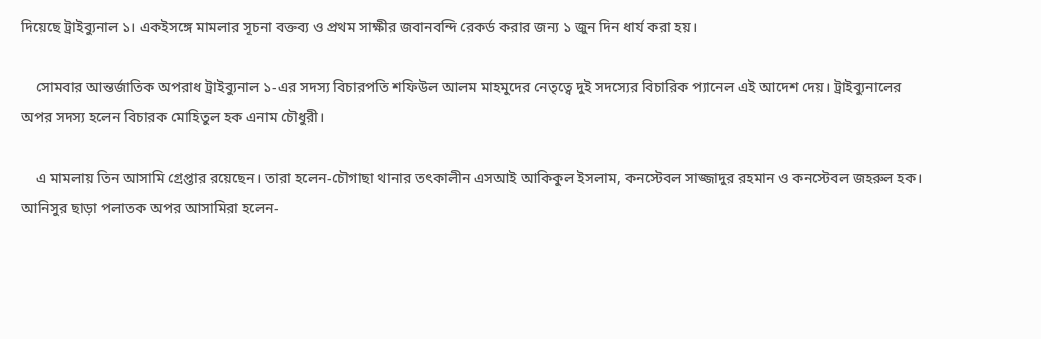দিয়েছে ট্রাইব্যুনাল ১। একইসঙ্গে মামলার সূচনা বক্তব্য ও প্রথম সাক্ষীর জবানবন্দি রেকর্ড করার জন্য ১ জুন দিন ধার্য করা হয়।

    সোমবার আন্তর্জাতিক অপরাধ ট্রাইব্যুনাল ১-এর সদস্য বিচারপতি শফিউল আলম মাহমুদের নেতৃত্বে দুই সদস্যের বিচারিক প্যানেল এই আদেশ দেয়। ট্রাইব্যুনালের অপর সদস্য হলেন বিচারক মোহিতুল হক এনাম চৌধুরী।

    এ মামলায় তিন আসামি গ্রেপ্তার রয়েছেন। তারা হলেন-চৌগাছা থানার তৎকালীন এসআই আকিকুল ইসলাম, কনস্টেবল সাজ্জাদুর রহমান ও কনস্টেবল জহরুল হক। আনিসুর ছাড়া পলাতক অপর আসামিরা হলেন-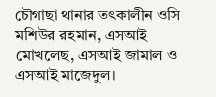চৌগাছা থানার তৎকালীন ওসি মশিউর রহমান, এসআই মোখলেছ, এসআই জামাল ও এসআই মাজেদুল।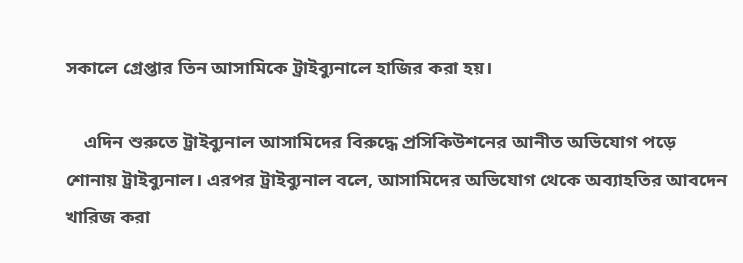সকালে গ্রেপ্তার তিন আসামিকে ট্রাইব্যুনালে হাজির করা হয়।

    এদিন শুরুতে ট্রাইব্যুনাল আসামিদের বিরুদ্ধে প্রসিকিউশনের আনীত অভিযোগ পড়ে শোনায় ট্রাইব্যুনাল। এরপর ট্রাইব্যুনাল বলে, আসামিদের অভিযোগ থেকে অব্যাহতির আবদেন খারিজ করা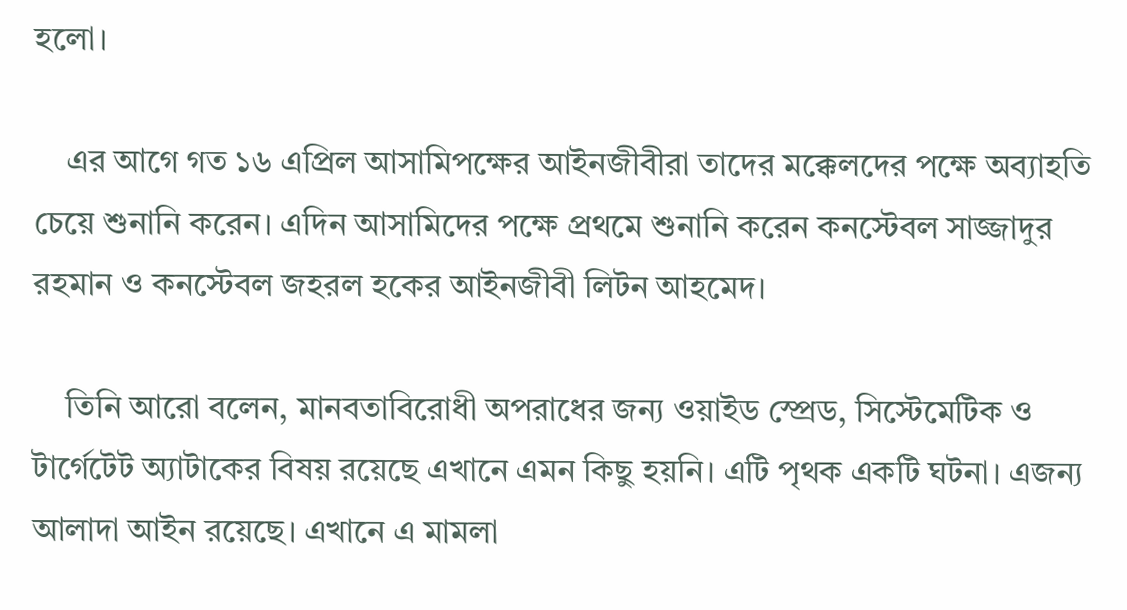হলো।

    এর আগে গত ১৬ এপ্রিল আসামিপক্ষের আইনজীবীরা তাদের মক্কেলদের পক্ষে অব্যাহতি চেয়ে শুনানি করেন। এদিন আসামিদের পক্ষে প্রথমে শুনানি করেন কনস্টেবল সাজ্জাদুর রহমান ও কনস্টেবল জহরল হকের আইনজীবী লিটন আহমেদ।

    তিনি আরো বলেন, মানবতাবিরোধী অপরাধের জন্য ওয়াইড স্প্রেড, সিস্টেমেটিক ও টার্গেটেট অ্যাটাকের বিষয় রয়েছে এখানে এমন কিছু হয়নি। এটি পৃথক একটি ঘটনা। এজন্য আলাদা আইন রয়েছে। এখানে এ মামলা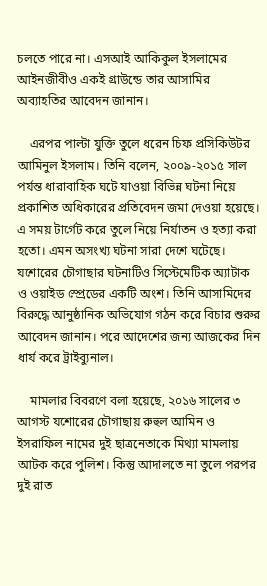চলতে পারে না। এসআই আকিকুল ইসলামের আইনজীবীও একই গ্রাউন্ডে তার আসামির অব্যাহতির আবেদন জানান।

    এরপর পাল্টা যুক্তি তুলে ধরেন চিফ প্রসিকিউটর আমিনুল ইসলাম। তিনি বলেন, ২০০৯-২০১৫ সাল পর্যন্ত ধারাবাহিক ঘটে যাওয়া বিভিন্ন ঘটনা নিয়ে প্রকাশিত অধিকারের প্রতিবেদন জমা দেওয়া হয়েছে। এ সময় টার্গেট করে তুলে নিয়ে নির্যাতন ও হত্যা করা হতো। এমন অসংখ্য ঘটনা সারা দেশে ঘটেছে। যশোরের চৌগাছার ঘটনাটিও সিস্টেমেটিক অ্যাটাক ও ওয়াইড স্প্রেডের একটি অংশ। তিনি আসামিদের বিরুদ্ধে আনুষ্ঠানিক অভিযোগ গঠন করে বিচার শুরুর আবেদন জানান। পরে আদেশের জন্য আজকের দিন ধার্য করে ট্রাইব্যুনাল।

    মামলার বিবরণে বলা হয়েছে, ২০১৬ সালের ৩ আগস্ট যশোরের চৌগাছায় রুহুল আমিন ও ইসরাফিল নামের দুই ছাত্রনেতাকে মিথ্যা মামলায় আটক করে পুলিশ। কিন্তু আদালতে না তুলে পরপর দুই রাত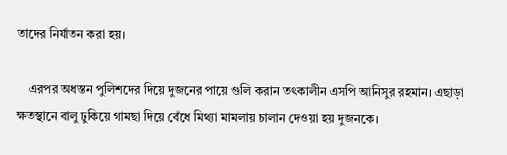তাদের নির্যাতন করা হয়।

    এরপর অধস্তন পুলিশদের দিয়ে দুজনের পায়ে গুলি করান তৎকালীন এসপি আনিসুর রহমান। এছাড়া ক্ষতস্থানে বালু ঢুকিয়ে গামছা দিয়ে বেঁধে মিথ্যা মামলায় চালান দেওয়া হয় দুজনকে।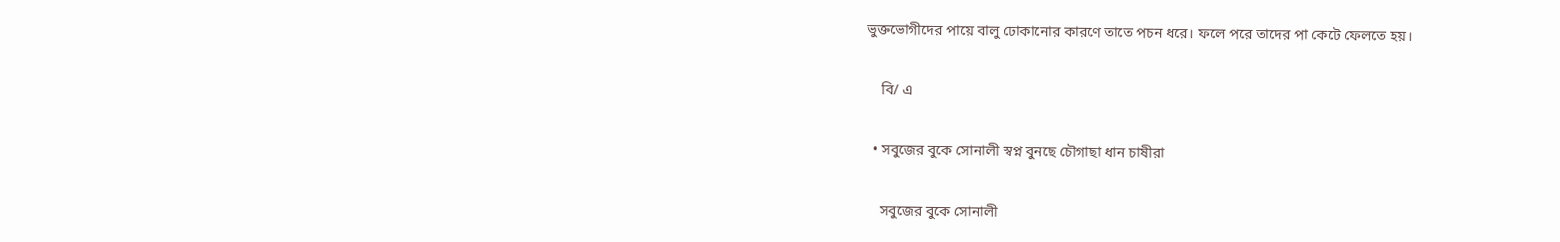ভুক্তভোগীদের পায়ে বালু ঢোকানোর কারণে তাতে পচন ধরে। ফলে পরে তাদের পা কেটে ফেলতে হয়।

    বি/ এ

  • সবুজের বুকে সোনালী স্বপ্ন বুনছে চৌগাছা ধান চাষীরা

    সবুজের বুকে সোনালী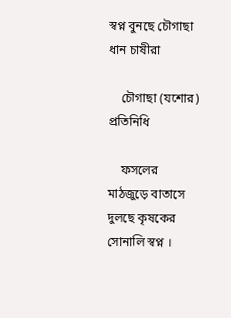স্বপ্ন বুনছে চৌগাছা ধান চাষীরা

    চৌগাছা (যশোর) প্রতিনিধি

    ফসলের মাঠজুড়ে বাতাসে দুলছে কৃষকের সোনালি স্বপ্ন ।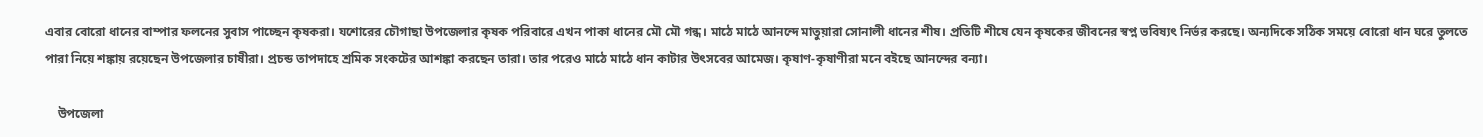এবার বোরো ধানের বাম্পার ফলনের সুবাস পাচ্ছেন কৃষকরা। যশোরের চৌগাছা উপজেলার কৃষক পরিবারে এখন পাকা ধানের মৌ মৌ গন্ধ। মাঠে মাঠে আনন্দে মাতুয়ারা সোনালী ধানের শীষ। প্রতিটি শীষে যেন কৃষকের জীবনের স্বপ্ন ভবিষ্যৎ নির্ভর করছে। অন্যদিকে সঠিক সময়ে বোরো ধান ঘরে তুলতে পারা নিয়ে শঙ্কায় রয়েছেন উপজেলার চাষীরা। প্রচন্ড তাপদাহে শ্রমিক সংকটের আশঙ্কা করছেন তারা। তার পরেও মাঠে মাঠে ধান কাটার উৎসবের আমেজ। কৃষাণ-কৃষাণীরা মনে বইছে আনন্দের বন্যা।

    উপজেলা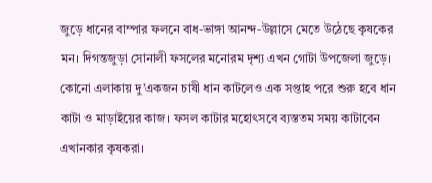জুড়ে ধানের বাম্পার ফলনে বাধ-ভাঙ্গা আনন্দ-উল্লাসে মেতে উঠেছে কৃষকের মন। দিগন্তজুড়া সোনালী ফসলের মনোরম দৃশ্য এখন গোটা উপজেলা জুড়ে। কোনো এলাকায় দু’একজন চাষী ধান কাটলেও এক সপ্তাহ পরে শুরু হবে ধান কাটা ও মাড়াইয়ের কাজ। ফসল কাটার মহোৎসবে ব্যস্ততম সময় কাটাবেন এখানকার কৃষকরা।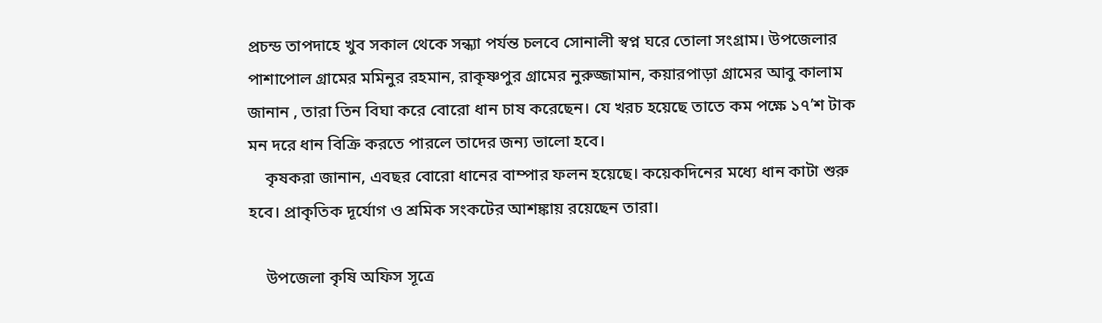প্রচন্ড তাপদাহে খুব সকাল থেকে সন্ধ্যা পর্যন্ত চলবে সোনালী স্বপ্ন ঘরে তোলা সংগ্রাম। উপজেলার পাশাপোল গ্রামের মমিনুর রহমান, রাকৃষ্ণপুর গ্রামের নুরুজ্জামান, কয়ারপাড়া গ্রামের আবু কালাম জানান , তারা তিন বিঘা করে বোরো ধান চাষ করেছেন। যে খরচ হয়েছে তাতে কম পক্ষে ১৭’শ টাক মন দরে ধান বিক্রি করতে পারলে তাদের জন্য ভালো হবে।
    কৃষকরা জানান, এবছর বোরো ধানের বাম্পার ফলন হয়েছে। কয়েকদিনের মধ্যে ধান কাটা শুরু হবে। প্রাকৃতিক দূর্যোগ ও শ্রমিক সংকটের আশঙ্কায় রয়েছেন তারা।

    উপজেলা কৃষি অফিস সূত্রে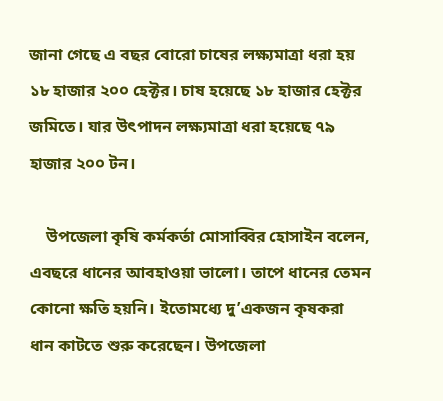জানা গেছে এ বছর বোরো চাষের লক্ষ্যমাত্রা ধরা হয় ১৮ হাজার ২০০ হেক্টর। চাষ হয়েছে ১৮ হাজার হেক্টর জমিতে। যার উৎপাদন লক্ষ্যমাত্রা ধরা হয়েছে ৭৯ হাজার ২০০ টন।

    উপজেলা কৃষি কর্মকর্তা মোসাব্বির হোসাইন বলেন, এবছরে ধানের আবহাওয়া ভালো। তাপে ধানের তেমন কোনো ক্ষতি হয়নি। ইতোমধ্যে দু’একজন কৃষকরা ধান কাটতে শুরু করেছেন। উপজেলা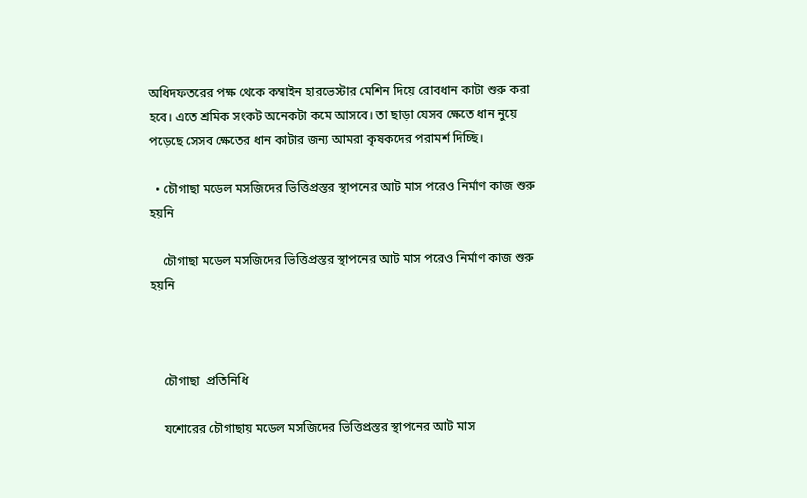অধিদফতরের পক্ষ থেকে কম্বাইন হারভেস্টার মেশিন দিয়ে রোবধান কাটা শুরু করা হবে। এতে শ্রমিক সংকট অনেকটা কমে আসবে। তা ছাড়া যেসব ক্ষেতে ধান নুয়ে পড়েছে সেসব ক্ষেতের ধান কাটার জন্য আমরা কৃষকদের পরামর্শ দিচ্ছি।

  • চৌগাছা মডেল মসজিদের ভিত্তিপ্রস্তর স্থাপনের আট মাস পরেও নির্মাণ কাজ শুরু হয়নি

    চৌগাছা মডেল মসজিদের ভিত্তিপ্রস্তর স্থাপনের আট মাস পরেও নির্মাণ কাজ শুরু হয়নি



    চৌগাছা  প্রতিনিধি

    যশোরের চৌগাছায় মডেল মসজিদের ভিত্তিপ্রস্তর স্থাপনের আট মাস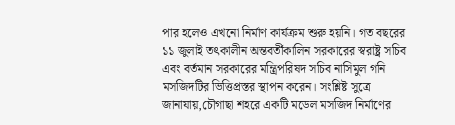পার হলেও এখনো নির্মাণ কার্যক্রম শুরু হয়নি। গত বছরের ১১ জুলাই তৎকালীন অন্তবর্তীকালিন সরকারের স্বরাষ্ট্র সচিব এবং বর্তমান সরকারের মন্ত্রিপরিষদ সচিব নাসিমুল গনি মসজিদটির ভিত্তিপ্রস্তর স্থাপন করেন। সংশ্লিষ্ট সুত্রে জানাযায়,চৌগাছা শহরে একটি মডেল মসজিদ নির্মাণের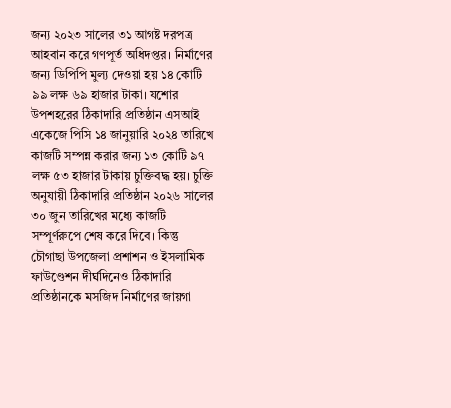জন্য ২০২৩ সালের ৩১ আগষ্ট দরপত্র আহবান করে গণপূর্ত অধিদপ্তর। নির্মাণের জন্য ডিপিপি মুল্য দেওয়া হয় ১৪ কোটি ৯৯ লক্ষ ৬৯ হাজার টাকা। যশোর উপশহরের ঠিকাদারি প্রতিষ্ঠান এসআই একেজে পিসি ১৪ জানুয়ারি ২০২৪ তারিখে কাজটি সম্পন্ন করার জন্য ১৩ কোটি ৯৭ লক্ষ ৫৩ হাজার টাকায় চুক্তিবদ্ধ হয়। চুক্তি অনুযায়ী ঠিকাদারি প্রতিষ্ঠান ২০২৬ সালের ৩০ জুন তারিখের মধ্যে কাজটি সম্পূর্ণরুপে শেষ করে দিবে। কিন্তু চৌগাছা উপজেলা প্রশাশন ও ইসলামিক ফাউণ্ডেশন দীর্ঘদিনেও ঠিকাদারি প্রতিষ্ঠানকে মসজিদ নির্মাণের জায়গা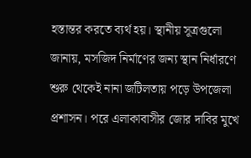হস্তান্তর করতে ব্যর্থ হয়। স্থানীয় সূত্রগুলো জানায়, মসজিদ নির্মাণের জন্য স্থান নির্ধারণে শুরু থেকেই নানা জটিলতায় পড়ে উপজেলা প্রশাসন। পরে এলাকাবাসীর জোর দাবির মুখে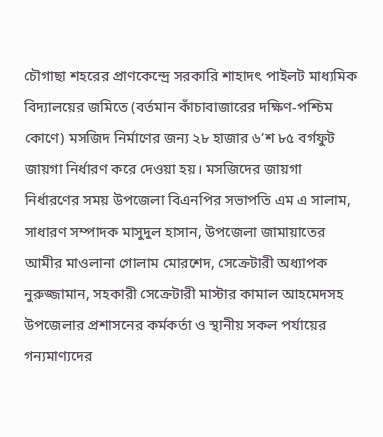চৌগাছা শহরের প্রাণকেন্দ্রে সরকারি শাহাদৎ পাইলট মাধ্যমিক বিদ্যালয়ের জমিতে (বর্তমান কাঁচাবাজারের দক্ষিণ-পশ্চিম কোণে) মসজিদ নির্মাণের জন্য ২৮ হাজার ৬’শ ৮৫ বর্গফুট জায়গা নির্ধারণ করে দেওয়া হয়। মসজিদের জায়গা নির্ধারণের সময় উপজেলা বিএনপির সভাপতি এম এ সালাম, সাধারণ সম্পাদক মাসুদুল হাসান, উপজেলা জামায়াতের আমীর মাওলানা গোলাম মোরশেদ, সেক্রেটারী অধ্যাপক নুরুজ্জামান, সহকারী সেক্রেটারী মাস্টার কামাল আহমেদসহ উপজেলার প্রশাসনের কর্মকর্তা ও স্থানীয় সকল পর্যায়ের গন্যমাণ্যদের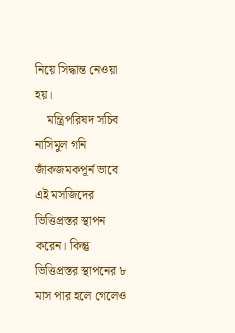নিয়ে সিদ্ধান্ত নেওয়া হয়।
    মন্ত্রিপরিষদ সচিব নাসিমুল গনি জাঁকজমকপূর্ন ভাবে এই মসজিদের ভিত্তিপ্রস্তর স্থাপন করেন। কিন্তু ভিত্তিপ্রস্তর স্থাপনের ৮ মাস পার হলে গেলেও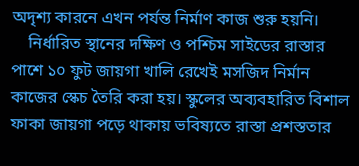অদৃশ্য কারনে এখন পর্যন্ত নির্মাণ কাজ শুরু হয়নি।
    নির্ধারিত স্থানের দক্ষিণ ও পশ্চিম সাইডের রাস্তার পাশে ১০ ফুট জায়গা খালি রেখেই মসজিদ নির্মান কাজের স্কেচ তৈরি করা হয়। স্কুলের অব্যবহারিত বিশাল ফাকা জায়গা পড়ে থাকায় ভবিষ্যতে রাস্তা প্রশস্ততার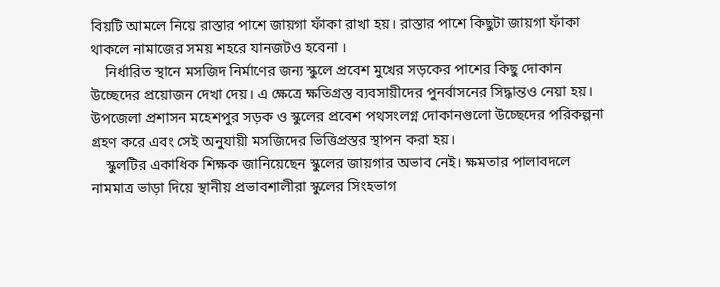বিয়টি আমলে নিয়ে রাস্তার পাশে জায়গা ফাঁকা রাখা হয়। রাস্তার পাশে কিছুটা জায়গা ফাঁকা থাকলে নামাজের সময় শহরে যানজটও হবেনা ।
    নির্ধারিত স্থানে মসজিদ নির্মাণের জন্য স্কুলে প্রবেশ মুখের সড়কের পাশের কিছু দোকান উচ্ছেদের প্রয়োজন দেখা দেয়। এ ক্ষেত্রে ক্ষতিগ্রস্ত ব্যবসায়ীদের পুনর্বাসনের সিদ্ধান্তও নেয়া হয়। উপজেলা প্রশাসন মহেশপুর সড়ক ও স্কুলের প্রবেশ পথসংলগ্ন দোকানগুলো উচ্ছেদের পরিকল্পনা গ্রহণ করে এবং সেই অনুযায়ী মসজিদের ভিত্তিপ্রস্তর স্থাপন করা হয়।
    স্কুলটির একাধিক শিক্ষক জানিয়েছেন স্কুলের জায়গার অভাব নেই। ক্ষমতার পালাবদলে নামমাত্র ভাড়া দিয়ে স্থানীয় প্রভাবশালীরা স্কুলের সিংহভাগ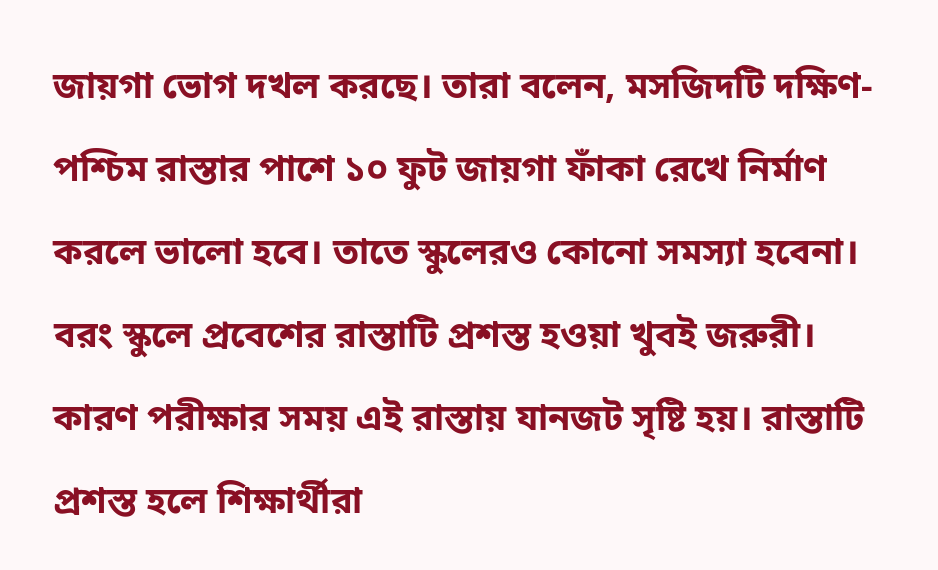জায়গা ভোগ দখল করছে। তারা বলেন, মসজিদটি দক্ষিণ-পশ্চিম রাস্তার পাশে ১০ ফুট জায়গা ফাঁকা রেখে নির্মাণ করলে ভালো হবে। তাতে স্কুলেরও কোনো সমস্যা হবেনা। বরং স্কুলে প্রবেশের রাস্তাটি প্রশস্ত হওয়া খুবই জরুরী। কারণ পরীক্ষার সময় এই রাস্তায় যানজট সৃষ্টি হয়। রাস্তাটি প্রশস্ত হলে শিক্ষার্থীরা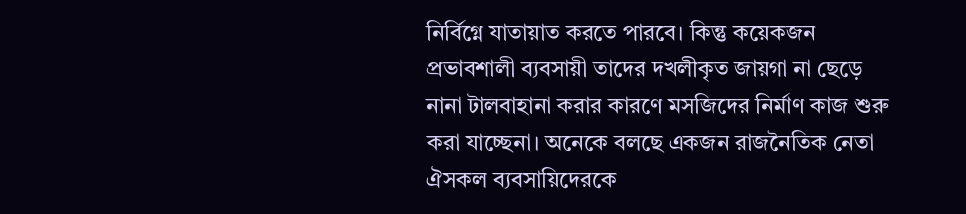নির্বিগ্নে যাতায়াত করতে পারবে। কিন্তু কয়েকজন প্রভাবশালী ব্যবসায়ী তাদের দখলীকৃত জায়গা না ছেড়ে নানা টালবাহানা করার কারণে মসজিদের নির্মাণ কাজ শুরু করা যাচ্ছেনা। অনেকে বলছে একজন রাজনৈতিক নেতা ঐসকল ব্যবসায়িদেরকে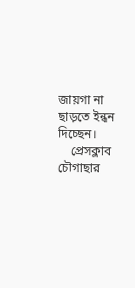জায়গা না ছাড়তে ইন্ধন দিচ্ছেন।
    প্রেসক্লাব চৌগাছার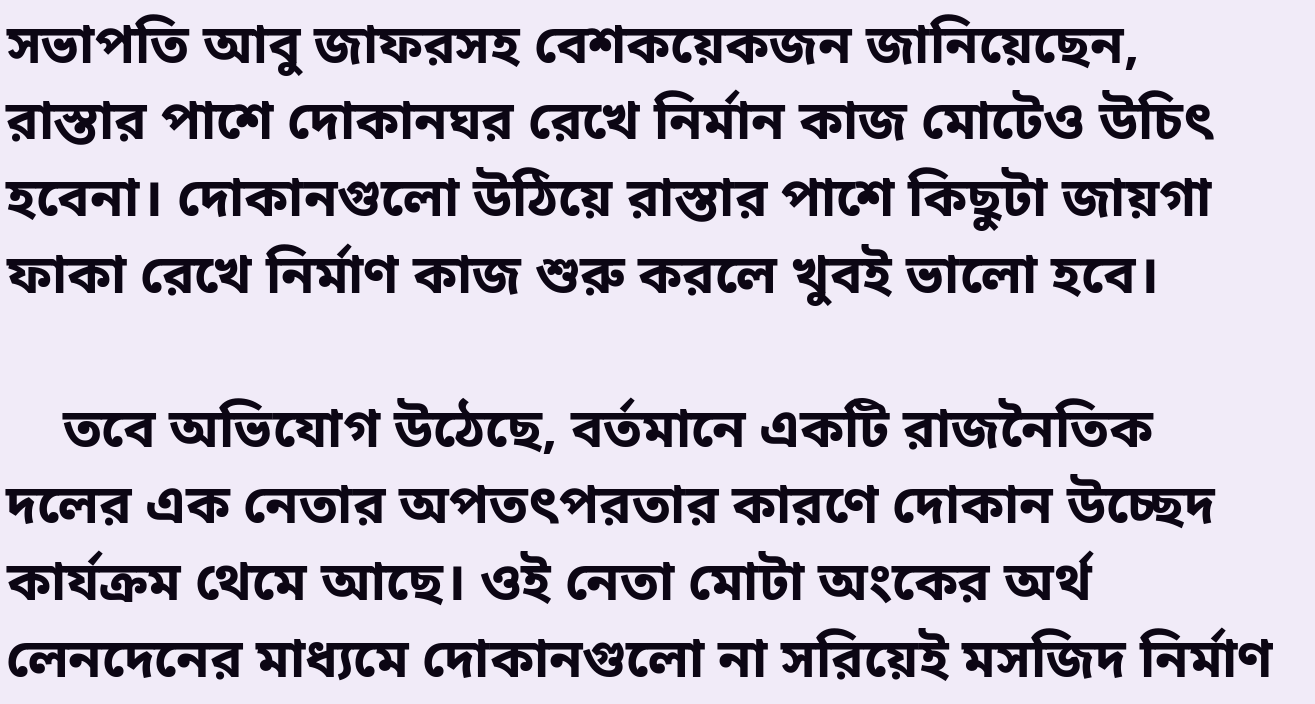সভাপতি আবু জাফরসহ বেশকয়েকজন জানিয়েছেন, রাস্তার পাশে দোকানঘর রেখে নির্মান কাজ মোটেও উচিৎ হবেনা। দোকানগুলো উঠিয়ে রাস্তার পাশে কিছুটা জায়গা ফাকা রেখে নির্মাণ কাজ শুরু করলে খুবই ভালো হবে।

    তবে অভিযোগ উঠেছে, বর্তমানে একটি রাজনৈতিক দলের এক নেতার অপতৎপরতার কারণে দোকান উচ্ছেদ কার্যক্রম থেমে আছে। ওই নেতা মোটা অংকের অর্থ লেনদেনের মাধ্যমে দোকানগুলো না সরিয়েই মসজিদ নির্মাণ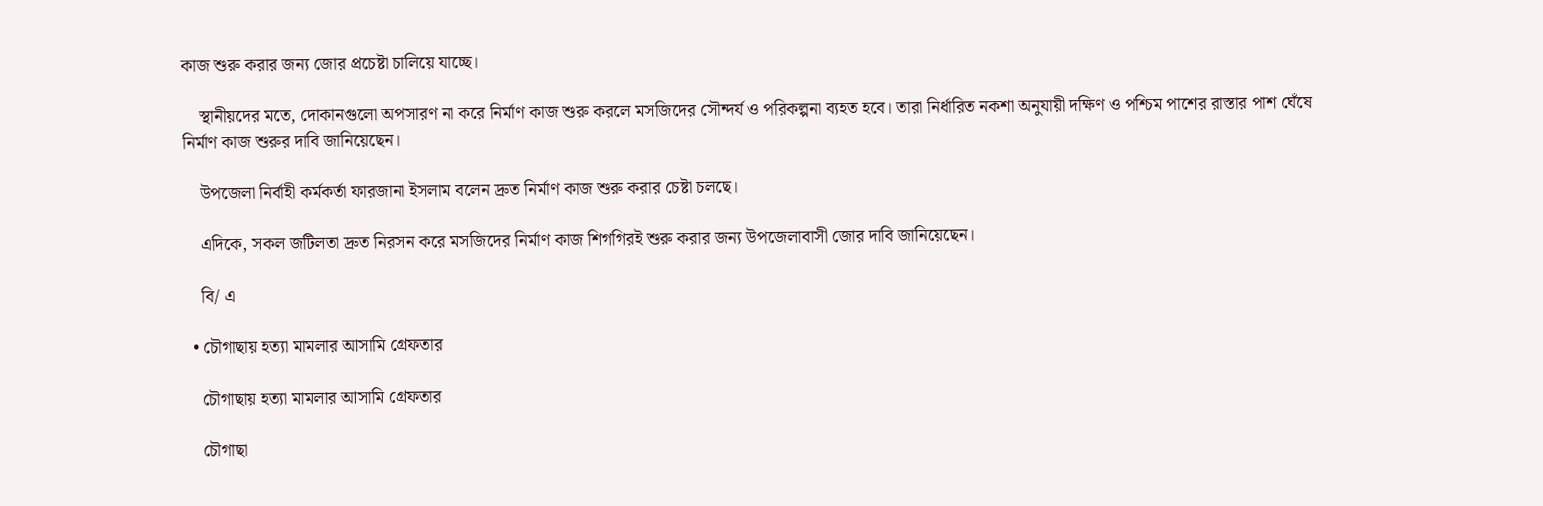কাজ শুরু করার জন্য জোর প্রচেষ্টা চালিয়ে যাচ্ছে।

    স্থানীয়দের মতে, দোকানগুলো অপসারণ না করে নির্মাণ কাজ শুরু করলে মসজিদের সৌন্দর্য ও পরিকল্পনা ব্যহত হবে। তারা নির্ধারিত নকশা অনুযায়ী দক্ষিণ ও পশ্চিম পাশের রাস্তার পাশ ঘেঁষে নির্মাণ কাজ শুরুর দাবি জানিয়েছেন।

    উপজেলা নির্বাহী কর্মকর্তা ফারজানা ইসলাম বলেন দ্রুত নির্মাণ কাজ শুরু করার চেষ্টা চলছে।

    এদিকে, সকল জটিলতা দ্রুত নিরসন করে মসজিদের নির্মাণ কাজ শিগগিরই শুরু করার জন্য উপজেলাবাসী জোর দাবি জানিয়েছেন।

    বি/ এ

  • চৌগাছায় হত্যা মামলার আসামি গ্রেফতার

    চৌগাছায় হত্যা মামলার আসামি গ্রেফতার

    চৌগাছা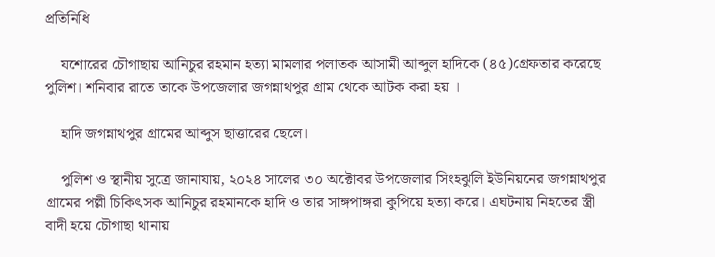প্রতিনিধি

    যশোরের চৌগাছায় আনিচুর রহমান হত্যা মামলার পলাতক আসামী আব্দুল হাদিকে (৪৫)গ্রেফতার করেছে পুলিশ। শনিবার রাতে তাকে উপজেলার জগন্নাথপুর গ্রাম থেকে আটক করা হয় ।

    হাদি জগন্নাথপুর গ্রামের আব্দুস ছাত্তারের ছেলে।

    পুলিশ ও স্থানীয় সুত্রে জানাযায়, ২০২৪ সালের ৩০ অক্টোবর উপজেলার সিংহঝুলি ইউনিয়নের জগন্নাথপুর গ্রামের পল্লী চিকিৎসক আনিচুর রহমানকে হাদি ও তার সাঙ্গপাঙ্গরা কুপিয়ে হত্যা করে। এঘটনায় নিহতের স্ত্রী বাদী হয়ে চৌগাছা থানায়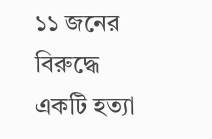১১ জনের বিরুদ্ধে একটি হত্যা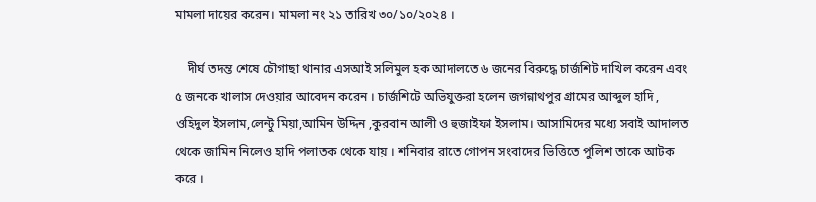মামলা দায়ের করেন। মামলা নং ২১ তারিখ ৩০/১০/২০২৪ ।

    দীর্ঘ তদন্ত শেষে চৌগাছা থানার এসআই সলিমুল হক আদালতে ৬ জনের বিরুদ্ধে চার্জশিট দাখিল করেন এবং ৫ জনকে খালাস দেওয়ার আবেদন করেন । চার্জশিটে অভিযুক্তরা হলেন জগন্নাথপুর গ্রামের আব্দুল হাদি , ওহিদুল ইসলাম,লেন্টু মিয়া,আমিন উদ্দিন ,কুরবান আলী ও হুজাইফা ইসলাম। আসামিদের মধ্যে সবাই আদালত থেকে জামিন নিলেও হাদি পলাতক থেকে যায় । শনিবার রাতে গোপন সংবাদের ভিত্তিতে পুলিশ তাকে আটক করে ।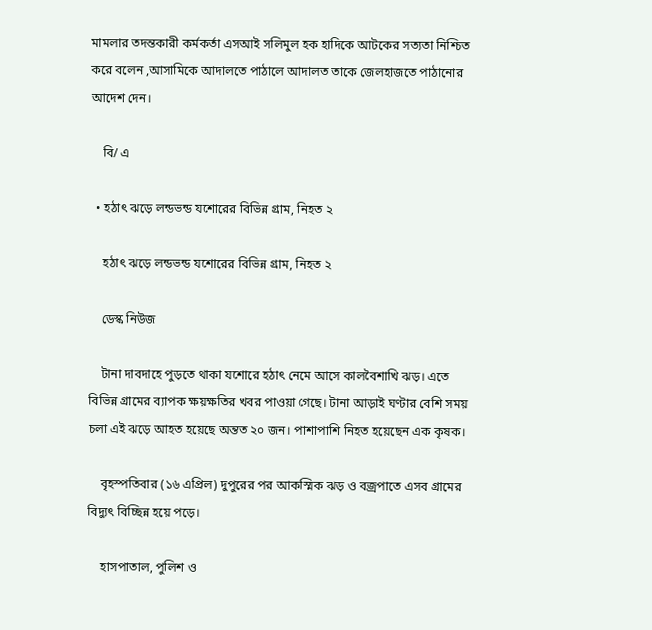মামলার তদন্তকারী কর্মকর্তা এসআই সলিমুল হক হাদিকে আটকের সত্যতা নিশ্চিত করে বলেন ,আসামিকে আদালতে পাঠালে আদালত তাকে জেলহাজতে পাঠানোর আদেশ দেন।

    বি/ এ

  • হঠাৎ ঝড়ে লন্ডভন্ড যশোরের বিভিন্ন গ্রাম, নিহত ২

    হঠাৎ ঝড়ে লন্ডভন্ড যশোরের বিভিন্ন গ্রাম, নিহত ২

    ডেস্ক নিউজ

    টানা দাবদাহে পুড়তে থাকা যশোরে হঠাৎ নেমে আসে কালবৈশাখি ঝড়। এতে বিভিন্ন গ্রামের ব্যাপক ক্ষয়ক্ষতির খবর পাওয়া গেছে। টানা আড়াই ঘণ্টার বেশি সময় চলা এই ঝড়ে আহত হয়েছে অন্তত ২০ জন। পাশাপাশি নিহত হয়েছেন এক কৃষক।

    বৃহস্পতিবার (১৬ এপ্রিল) দুপুরের পর আকস্মিক ঝড় ও বজ্রপাতে এসব গ্রামের বিদ্যুৎ বিচ্ছিন্ন হয়ে পড়ে।

    হাসপাতাল, পুলিশ ও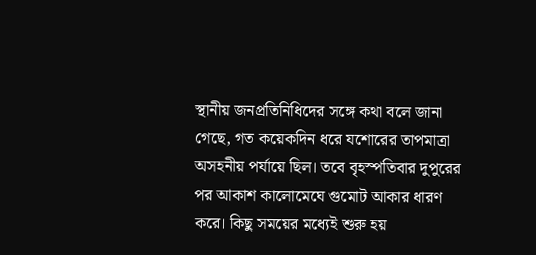স্থানীয় জনপ্রতিনিধিদের সঙ্গে কথা বলে জানা গেছে, গত কয়েকদিন ধরে যশোরের তাপমাত্রা অসহনীয় পর্যায়ে ছিল। তবে বৃহস্পতিবার দুপুরের পর আকাশ কালোমেঘে গুমোট আকার ধারণ করে। কিছু সময়ের মধ্যেই শুরু হয়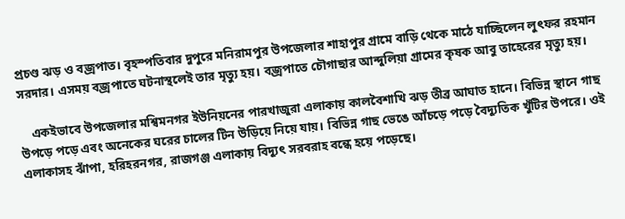প্রচণ্ড ঝড় ও বজ্রপাত। বৃহস্পতিবার দুপুরে মনিরামপুর উপজেলার শাহাপুর গ্রামে বাড়ি থেকে মাঠে যাচ্ছিলেন লুৎফর রহমান সরদার। এসময় বজ্রপাতে ঘটনাস্থলেই তার মৃত্যু হয়। বজ্রপাতে চৌগাছার আন্দুলিয়া গ্রামের কৃষক আবু তাহেরের মৃত্যু হয়।

    একইভাবে উপজেলার মশ্বিমনগর ইউনিয়নের পারখাজুরা এলাকায় কালবৈশাখি ঝড় তীব্র আঘাত হানে। বিভিন্ন স্থানে গাছ উপড়ে পড়ে এবং অনেকের ঘরের চালের টিন উড়িয়ে নিয়ে যায়। বিভিন্ন গাছ ভেঙে আঁচড়ে পড়ে বৈদ্যুতিক খুঁটির উপরে। ওই এলাকাসহ ঝাঁপা, হরিহরনগর, রাজগঞ্জ এলাকায় বিদ্যুৎ সরবরাহ বন্ধে হয়ে পড়েছে।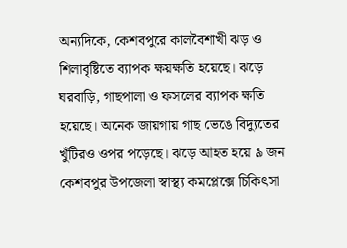অন্যদিকে, কেশবপুরে কালবৈশাখী ঝড় ও শিলাবৃষ্টিতে ব্যাপক ক্ষয়ক্ষতি হয়েছে। ঝড়ে ঘরবাড়ি, গাছপালা ও ফসলের ব্যাপক ক্ষতি হয়েছে। অনেক জায়গায় গাছ ভেঙে বিদ্যুতের খুঁটিরও ওপর পড়েছে। ঝড়ে আহত হয়ে ৯ জন কেশবপুর উপজেলা স্বাস্থ্য কমপ্লেক্সে চিকিৎসা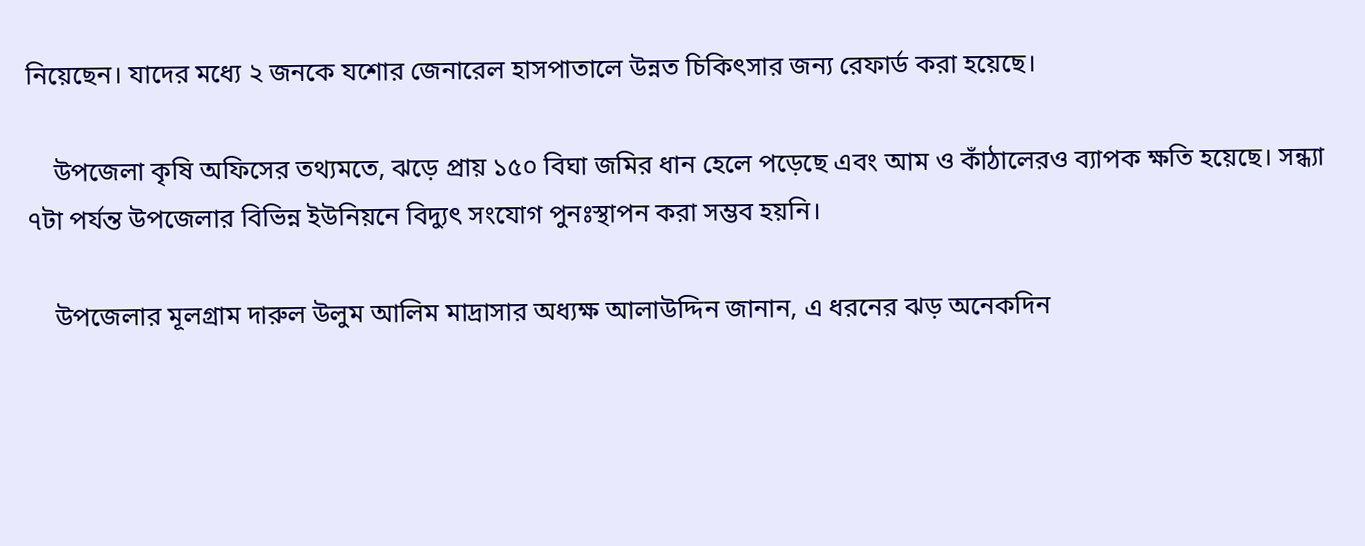নিয়েছেন। যাদের মধ্যে ২ জনকে যশোর জেনারেল হাসপাতালে উন্নত চিকিৎসার জন্য রেফার্ড করা হয়েছে।

    উপজেলা কৃষি অফিসের তথ্যমতে, ঝড়ে প্রায় ১৫০ বিঘা জমির ধান হেলে পড়েছে এবং আম ও কাঁঠালেরও ব্যাপক ক্ষতি হয়েছে। সন্ধ্যা ৭টা পর্যন্ত উপজেলার বিভিন্ন ইউনিয়নে বিদ্যুৎ সংযোগ পুনঃস্থাপন করা সম্ভব হয়নি।

    উপজেলার মূলগ্রাম দারুল উলুম আলিম মাদ্রাসার অধ্যক্ষ আলাউদ্দিন জানান, এ ধরনের ঝড় অনেকদিন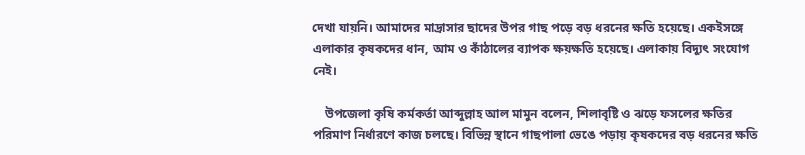দেখা যায়নি। আমাদের মাদ্রাসার ছাদের উপর গাছ পড়ে বড় ধরনের ক্ষতি হয়েছে। একইসঙ্গে এলাকার কৃষকদের ধান, আম ও কাঁঠালের ব্যাপক ক্ষয়ক্ষতি হয়েছে। এলাকায় বিদ্যুৎ সংযোগ নেই।

    উপজেলা কৃষি কর্মকর্তা আব্দুল্লাহ আল মামুন বলেন, শিলাবৃষ্টি ও ঝড়ে ফসলের ক্ষতির পরিমাণ নির্ধারণে কাজ চলছে। বিভিন্ন স্থানে গাছপালা ভেঙে পড়ায় কৃষকদের বড় ধরনের ক্ষতি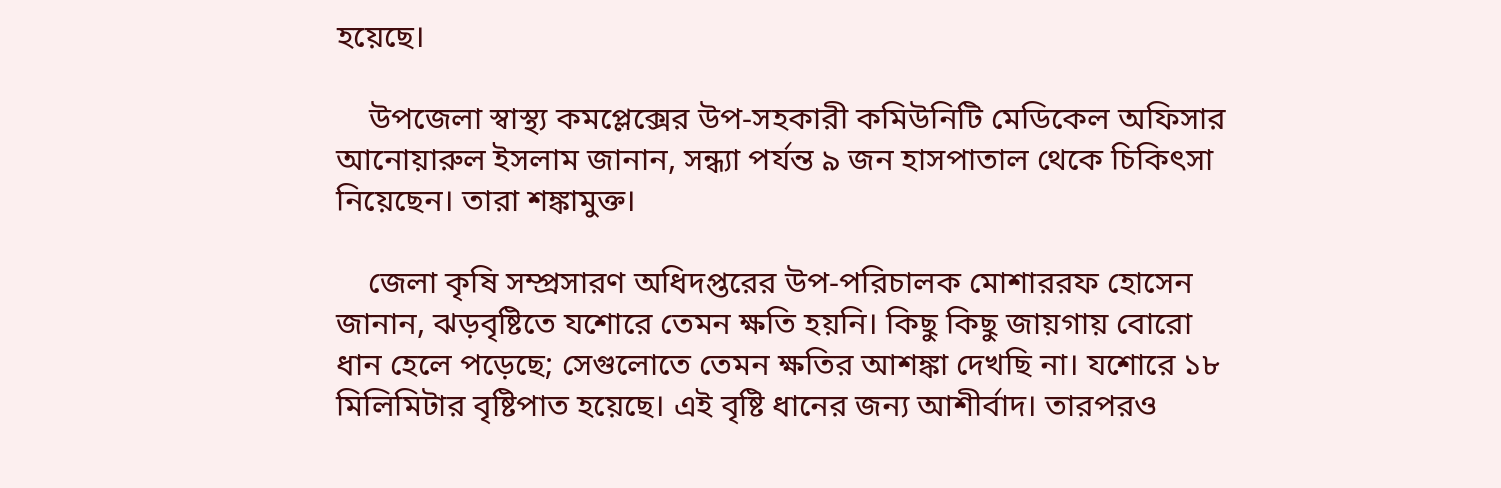হয়েছে।

    উপজেলা স্বাস্থ্য কমপ্লেক্সের উপ-সহকারী কমিউনিটি মেডিকেল অফিসার আনোয়ারুল ইসলাম জানান, সন্ধ্যা পর্যন্ত ৯ জন হাসপাতাল থেকে চিকিৎসা নিয়েছেন। তারা শঙ্কামুক্ত।

    জেলা কৃষি সম্প্রসারণ অধিদপ্তরের উপ-পরিচালক মোশাররফ হোসেন জানান, ঝড়বৃষ্টিতে যশোরে তেমন ক্ষতি হয়নি। কিছু কিছু জায়গায় বোরো ধান হেলে পড়েছে; সেগুলোতে তেমন ক্ষতির আশঙ্কা দেখছি না। যশোরে ১৮ মিলিমিটার বৃষ্টিপাত হয়েছে। এই বৃষ্টি ধানের জন্য আশীর্বাদ। তারপরও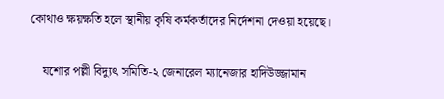কোথাও ক্ষয়ক্ষতি হলে স্থানীয় কৃষি কর্মকর্তাদের নির্দেশনা দেওয়া হয়েছে।

    যশোর পল্লী বিদ্যুৎ সমিতি-২ জেনারেল ম্যানেজার হাদিউজ্জামান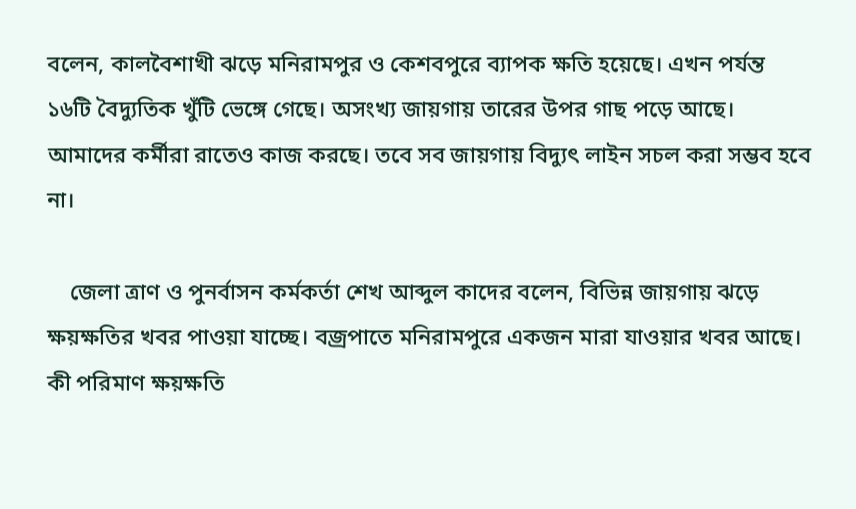বলেন, কালবৈশাখী ঝড়ে মনিরামপুর ও কেশবপুরে ব্যাপক ক্ষতি হয়েছে। এখন পর্যন্ত ১৬টি বৈদ্যুতিক খুঁটি ভেঙ্গে গেছে। অসংখ্য জায়গায় তারের উপর গাছ পড়ে আছে। আমাদের কর্মীরা রাতেও কাজ করছে। তবে সব জায়গায় বিদ্যুৎ লাইন সচল করা সম্ভব হবে না।

    জেলা ত্রাণ ও পুনর্বাসন কর্মকর্তা শেখ আব্দুল কাদের বলেন, বিভিন্ন জায়গায় ঝড়ে ক্ষয়ক্ষতির খবর পাওয়া যাচ্ছে। বজ্রপাতে মনিরামপুরে একজন মারা যাওয়ার খবর আছে। কী পরিমাণ ক্ষয়ক্ষতি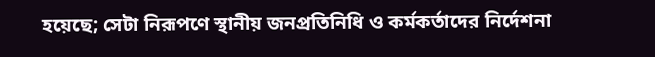হয়েছে; সেটা নিরূপণে স্থানীয় জনপ্রতিনিধি ও কর্মকর্তাদের নির্দেশনা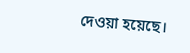দেওয়া হয়েছে।